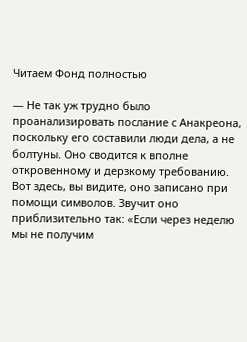Читаем Фонд полностью

— Не так уж трудно было проанализировать послание с Анакреона, поскольку его составили люди дела, а не болтуны. Оно сводится к вполне откровенному и дерзкому требованию. Вот здесь, вы видите, оно записано при помощи символов. Звучит оно приблизительно так: «Если через неделю мы не получим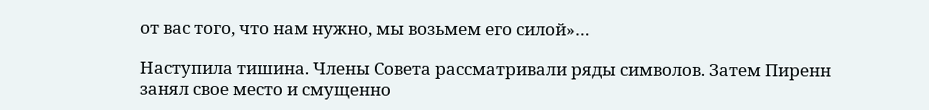от вас того, что нам нужно, мы возьмем его силой»…

Наступила тишина. Члены Совета рассматривали ряды символов. Затем Пиренн занял свое место и смущенно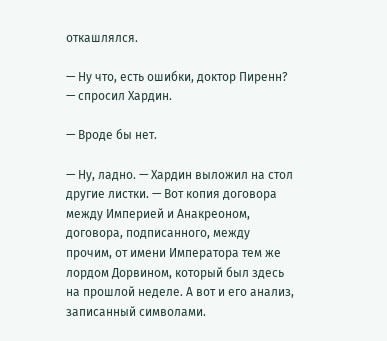откашлялся.

— Ну что, есть ошибки, доктор Пиренн? — спросил Хардин.

— Вроде бы нет.

— Ну, ладно. — Хардин выложил на стол другие листки. — Вот копия договора между Империей и Анакреоном, договора, подписанного, между прочим, от имени Императора тем же лордом Дорвином, который был здесь на прошлой неделе. А вот и его анализ, записанный символами.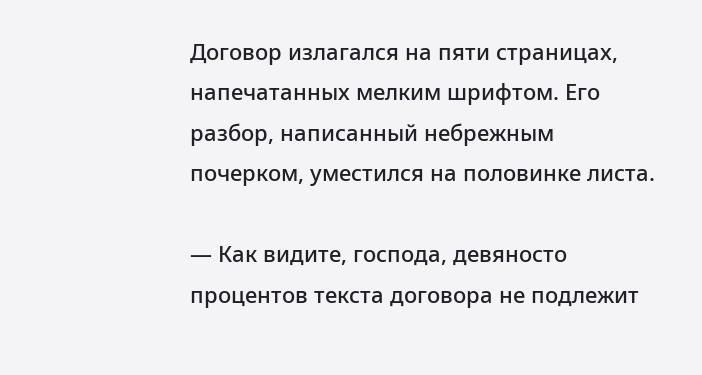Договор излагался на пяти страницах, напечатанных мелким шрифтом. Его разбор, написанный небрежным почерком, уместился на половинке листа.

— Как видите, господа, девяносто процентов текста договора не подлежит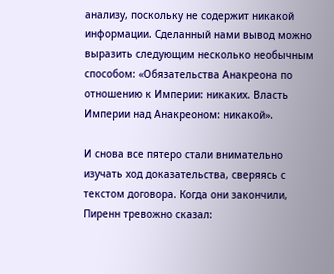анализу, поскольку не содержит никакой информации. Сделанный нами вывод можно выразить следующим несколько необычным способом: «Обязательства Анакреона по отношению к Империи: никаких. Власть Империи над Анакреоном: никакой».

И снова все пятеро стали внимательно изучать ход доказательства, сверяясь с текстом договора. Когда они закончили, Пиренн тревожно сказал: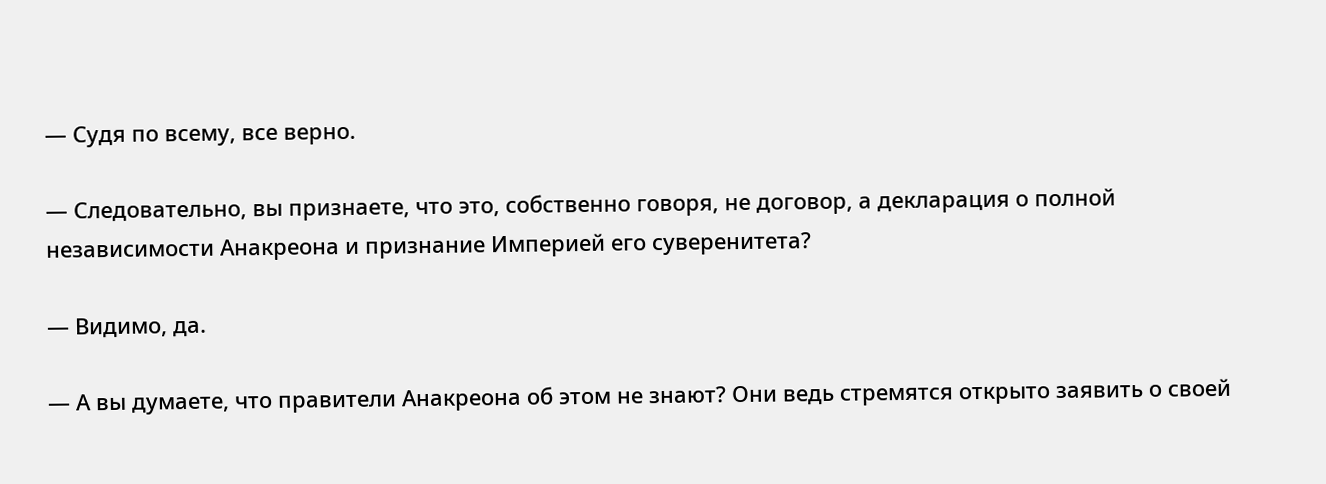— Судя по всему, все верно.

— Следовательно, вы признаете, что это, собственно говоря, не договор, а декларация о полной независимости Анакреона и признание Империей его суверенитета?

— Видимо, да.

— А вы думаете, что правители Анакреона об этом не знают? Они ведь стремятся открыто заявить о своей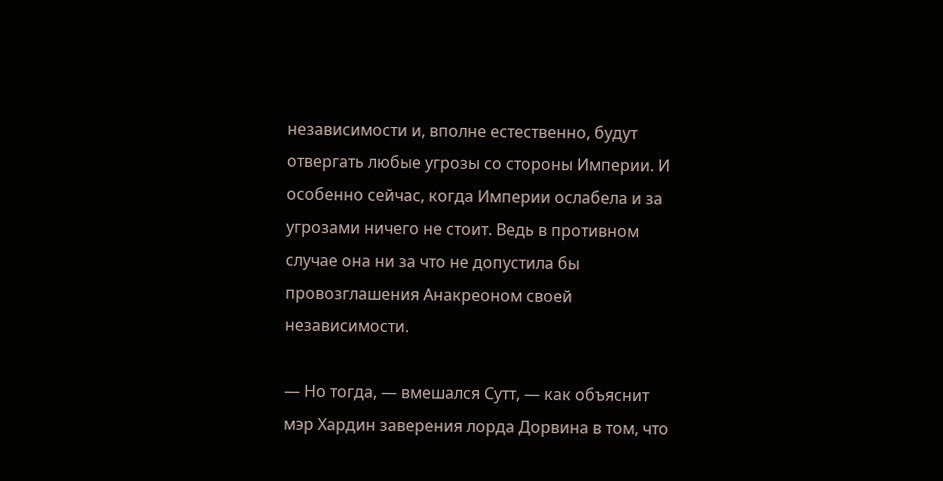независимости и, вполне естественно, будут отвергать любые угрозы со стороны Империи. И особенно сейчас, когда Империи ослабела и за угрозами ничего не стоит. Ведь в противном случае она ни за что не допустила бы провозглашения Анакреоном своей независимости.

— Но тогда, — вмешался Сутт, — как объяснит мэр Хардин заверения лорда Дорвина в том, что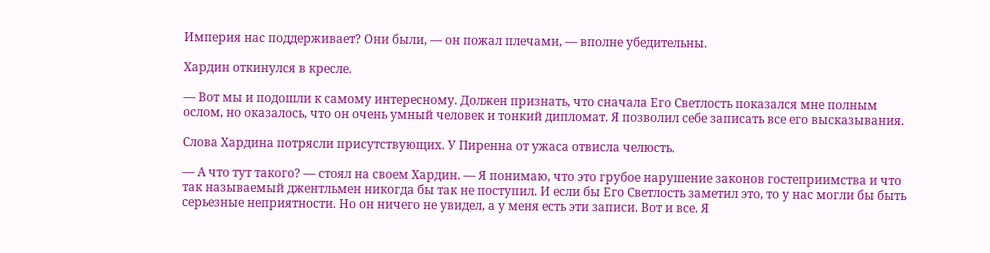Империя нас поддерживает? Они были, — он пожал плечами, — вполне убедительны.

Хардин откинулся в кресле.

— Вот мы и подошли к самому интересному. Должен признать, что сначала Его Светлость показался мне полным ослом, но оказалось, что он очень умный человек и тонкий дипломат. Я позволил себе записать все его высказывания.

Слова Хардина потрясли присутствующих. У Пиренна от ужаса отвисла челюсть.

— А что тут такого? — стоял на своем Хардин. — Я понимаю, что это грубое нарушение законов гостеприимства и что так называемый джентльмен никогда бы так не поступил. И если бы Его Светлость заметил это, то у нас могли бы быть серьезные неприятности. Но он ничего не увидел, а у меня есть эти записи. Вот и все. Я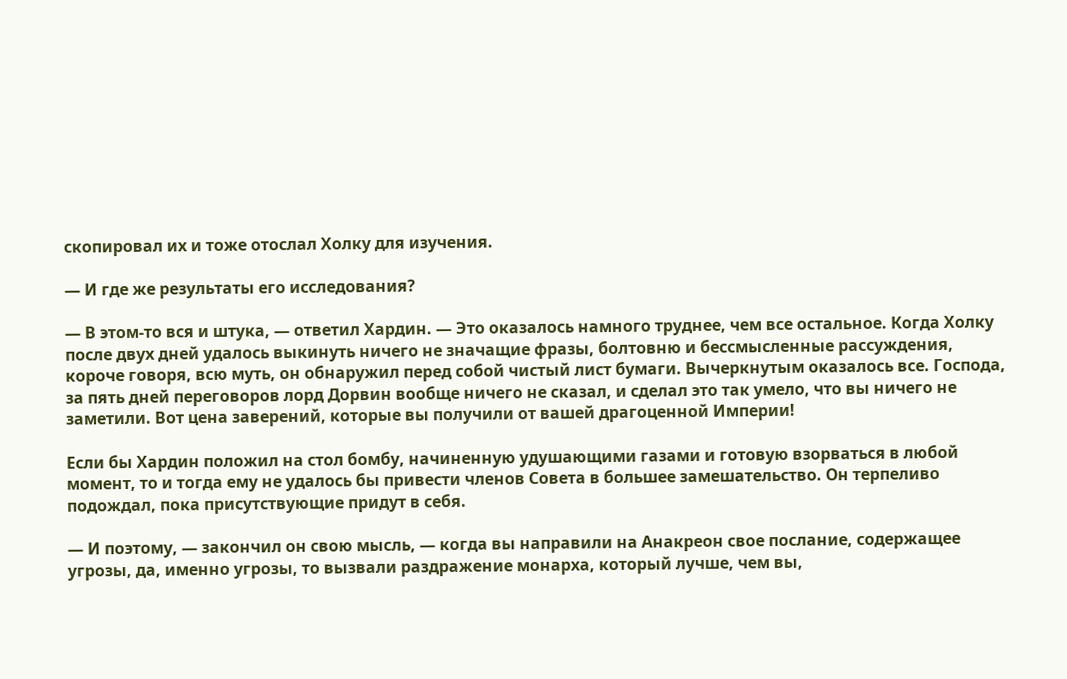скопировал их и тоже отослал Холку для изучения.

— И где же результаты его исследования?

— В этом-то вся и штука, — ответил Хардин. — Это оказалось намного труднее, чем все остальное. Когда Холку после двух дней удалось выкинуть ничего не значащие фразы, болтовню и бессмысленные рассуждения, короче говоря, всю муть, он обнаружил перед собой чистый лист бумаги. Вычеркнутым оказалось все. Господа, за пять дней переговоров лорд Дорвин вообще ничего не сказал, и сделал это так умело, что вы ничего не заметили. Вот цена заверений, которые вы получили от вашей драгоценной Империи!

Если бы Хардин положил на стол бомбу, начиненную удушающими газами и готовую взорваться в любой момент, то и тогда ему не удалось бы привести членов Совета в большее замешательство. Он терпеливо подождал, пока присутствующие придут в себя.

— И поэтому, — закончил он свою мысль, — когда вы направили на Анакреон свое послание, содержащее угрозы, да, именно угрозы, то вызвали раздражение монарха, который лучше, чем вы,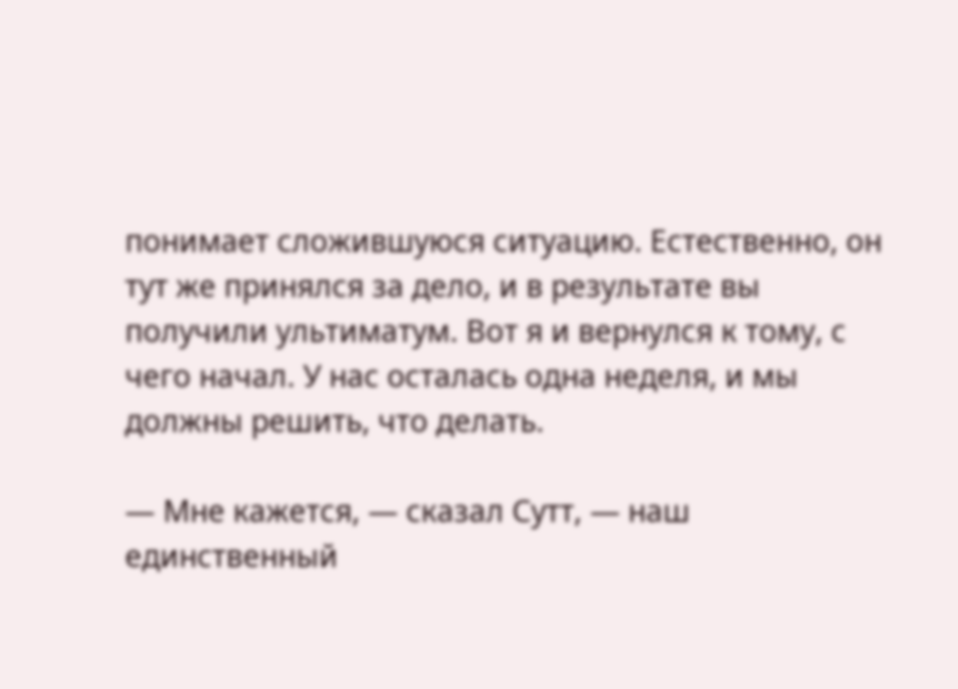понимает сложившуюся ситуацию. Естественно, он тут же принялся за дело, и в результате вы получили ультиматум. Вот я и вернулся к тому, с чего начал. У нас осталась одна неделя, и мы должны решить, что делать.

— Мне кажется, — сказал Сутт, — наш единственный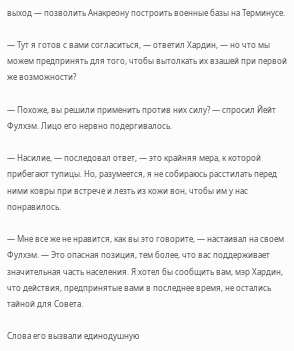выход — позволить Анакреону построить военные базы на Терминусе.

— Тут я готов с вами согласиться, — ответил Хардин, — но что мы можем предпринять для того, чтобы вытолкать их взашей при первой же возможности?

— Похоже, вы решили применить против них силу? — спросил Йейт Фулхэм. Лицо его нервно подергивалось.

— Насилие, — последовал ответ, — это крайняя мера, к которой прибегают тупицы. Но, разумеется, я не собираюсь расстилать перед ними ковры при встрече и лезть из кожи вон, чтобы им у нас понравилось.

— Мне все же не нравится, как вы это говорите, — настаивал на своем Фулхэм. — Это опасная позиция, тем более, что вас поддерживает значительная часть населения. Я хотел бы сообщить вам, мэр Хардин, что действия, предпринятые вами в последнее время, не остались тайной для Совета.

Слова его вызвали единодушную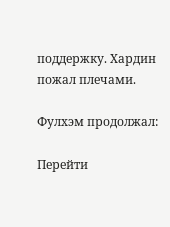поддержку. Хардин пожал плечами.

Фулхэм продолжал:

Перейти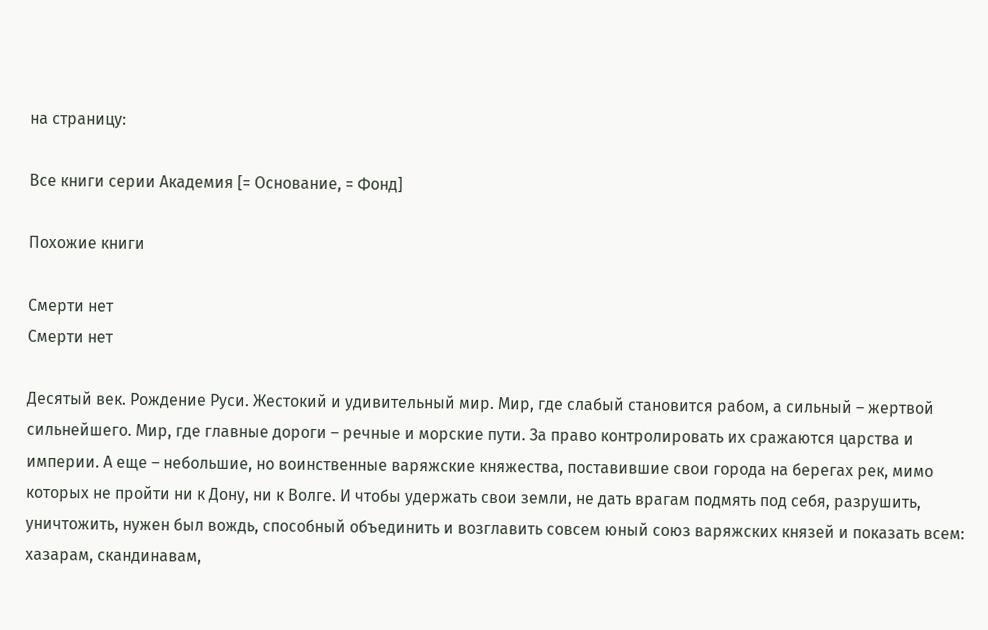на страницу:

Все книги серии Академия [= Основание, = Фонд]

Похожие книги

Смерти нет
Смерти нет

Десятый век. Рождение Руси. Жестокий и удивительный мир. Мир, где слабый становится рабом, а сильный – жертвой сильнейшего. Мир, где главные дороги – речные и морские пути. За право контролировать их сражаются царства и империи. А еще – небольшие, но воинственные варяжские княжества, поставившие свои города на берегах рек, мимо которых не пройти ни к Дону, ни к Волге. И чтобы удержать свои земли, не дать врагам подмять под себя, разрушить, уничтожить, нужен был вождь, способный объединить и возглавить совсем юный союз варяжских князей и показать всем: хазарам, скандинавам,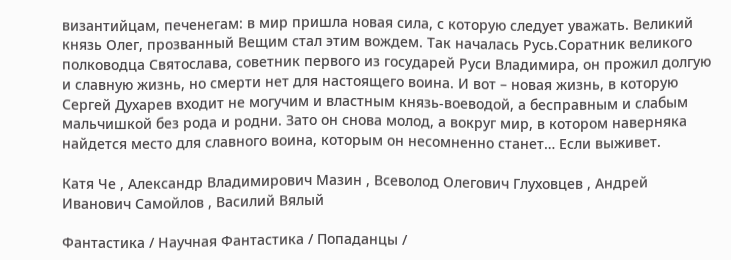византийцам, печенегам: в мир пришла новая сила, с которую следует уважать. Великий князь Олег, прозванный Вещим стал этим вождем. Так началась Русь.Соратник великого полководца Святослава, советник первого из государей Руси Владимира, он прожил долгую и славную жизнь, но смерти нет для настоящего воина. И вот – новая жизнь, в которую Сергей Духарев входит не могучим и властным князь-воеводой, а бесправным и слабым мальчишкой без рода и родни. Зато он снова молод, а вокруг мир, в котором наверняка найдется место для славного воина, которым он несомненно станет… Если выживет.

Катя Че , Александр Владимирович Мазин , Всеволод Олегович Глуховцев , Андрей Иванович Самойлов , Василий Вялый

Фантастика / Научная Фантастика / Попаданцы /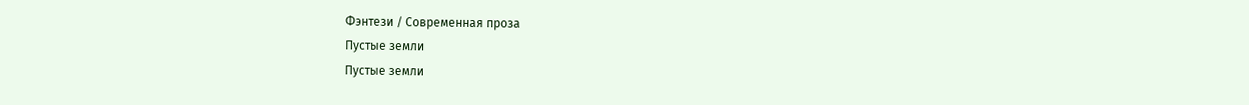Фэнтези / Современная проза
Пустые земли
Пустые земли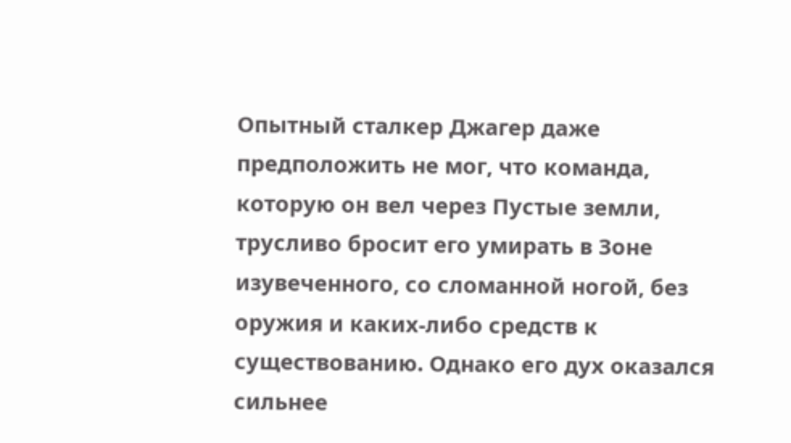Опытный сталкер Джагер даже предположить не мог, что команда, которую он вел через Пустые земли, трусливо бросит его умирать в Зоне изувеченного, со сломанной ногой, без оружия и каких-либо средств к существованию. Однако его дух оказался сильнее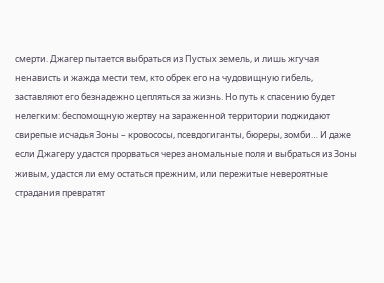смерти. Джагер пытается выбраться из Пустых земель, и лишь жгучая ненависть и жажда мести тем, кто обрек его на чудовищную гибель, заставляют его безнадежно цепляться за жизнь. Но путь к спасению будет нелегким: беспомощную жертву на зараженной территории поджидают свирепые исчадья Зоны – кровососы, псевдогиганты, бюреры, зомби… И даже если Джагеру удастся прорваться через аномальные поля и выбраться из Зоны живым, удастся ли ему остаться прежним, или пережитые невероятные страдания превратят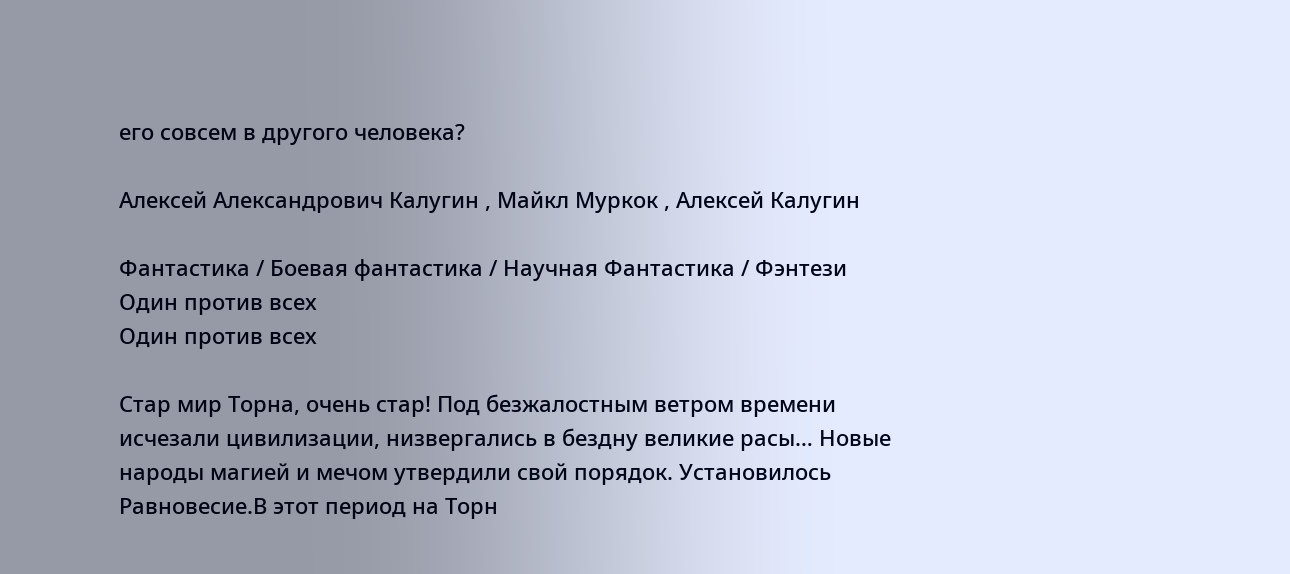его совсем в другого человека?

Алексей Александрович Калугин , Майкл Муркок , Алексей Калугин

Фантастика / Боевая фантастика / Научная Фантастика / Фэнтези
Один против всех
Один против всех

Стар мир Торна, очень стар! Под безжалостным ветром времени исчезали цивилизации, низвергались в бездну великие расы… Новые народы магией и мечом утвердили свой порядок. Установилось Равновесие.В этот период на Торн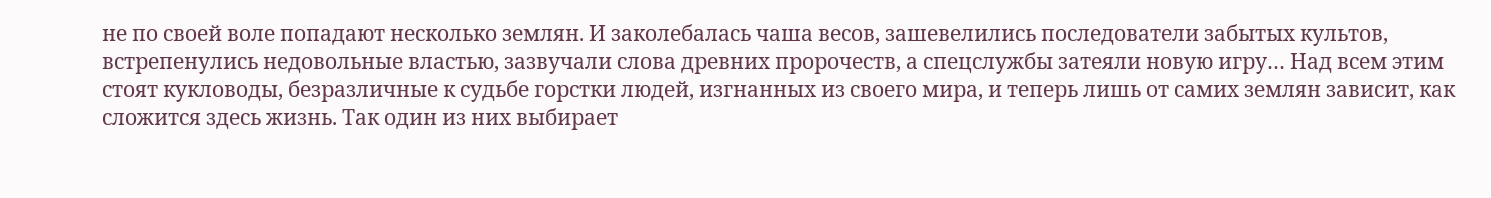не по своей воле попадают несколько землян. И заколебалась чаша весов, зашевелились последователи забытых культов, встрепенулись недовольные властью, зазвучали слова древних пророчеств, а спецслужбы затеяли новую игру… Над всем этим стоят кукловоды, безразличные к судьбе горстки людей, изгнанных из своего мира, и теперь лишь от самих землян зависит, как сложится здесь жизнь. Так один из них выбирает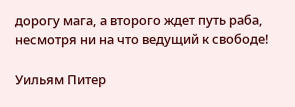дорогу мага, а второго ждет путь раба, несмотря ни на что ведущий к свободе!

Уильям Питер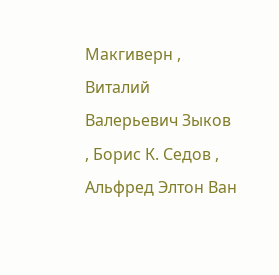Макгиверн , Виталий Валерьевич Зыков , Борис К. Седов , Альфред Элтон Ван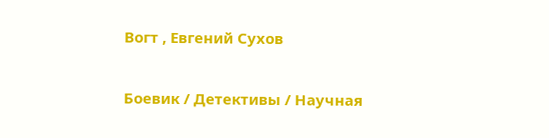Вогт , Евгений Сухов

Боевик / Детективы / Научная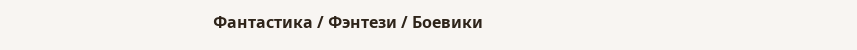Фантастика / Фэнтези / Боевики